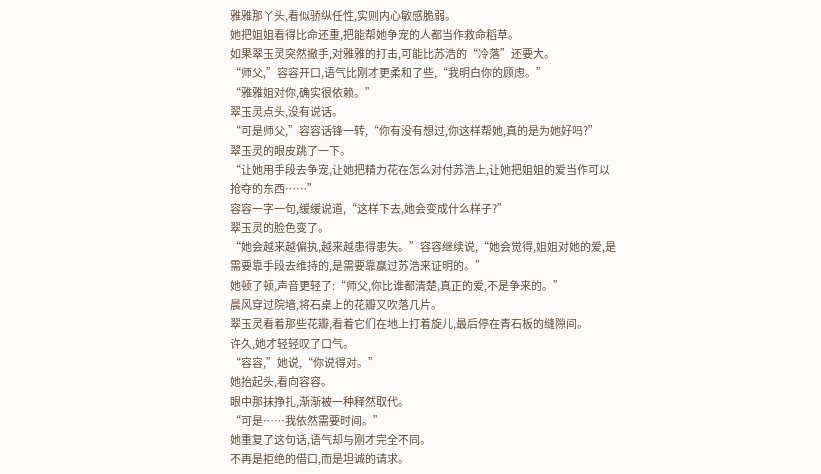雅雅那丫头,看似骄纵任性,实则内心敏感脆弱。
她把姐姐看得比命还重,把能帮她争宠的人都当作救命稻草。
如果翠玉灵突然撤手,对雅雅的打击,可能比苏浩的“冷落”还要大。
“师父,”容容开口,语气比刚才更柔和了些,“我明白你的顾虑。”
“雅雅姐对你,确实很依赖。”
翠玉灵点头,没有说话。
“可是师父,”容容话锋一转,“你有没有想过,你这样帮她,真的是为她好吗?”
翠玉灵的眼皮跳了一下。
“让她用手段去争宠,让她把精力花在怎么对付苏浩上,让她把姐姐的爱当作可以抢夺的东西……”
容容一字一句,缓缓说道,“这样下去,她会变成什么样子?”
翠玉灵的脸色变了。
“她会越来越偏执,越来越患得患失。”容容继续说,“她会觉得,姐姐对她的爱,是需要靠手段去维持的,是需要靠赢过苏浩来证明的。”
她顿了顿,声音更轻了:“师父,你比谁都清楚,真正的爱,不是争来的。”
晨风穿过院墙,将石桌上的花瓣又吹落几片。
翠玉灵看着那些花瓣,看着它们在地上打着旋儿,最后停在青石板的缝隙间。
许久,她才轻轻叹了口气。
“容容,”她说,“你说得对。”
她抬起头,看向容容。
眼中那抹挣扎,渐渐被一种释然取代。
“可是……我依然需要时间。”
她重复了这句话,语气却与刚才完全不同。
不再是拒绝的借口,而是坦诚的请求。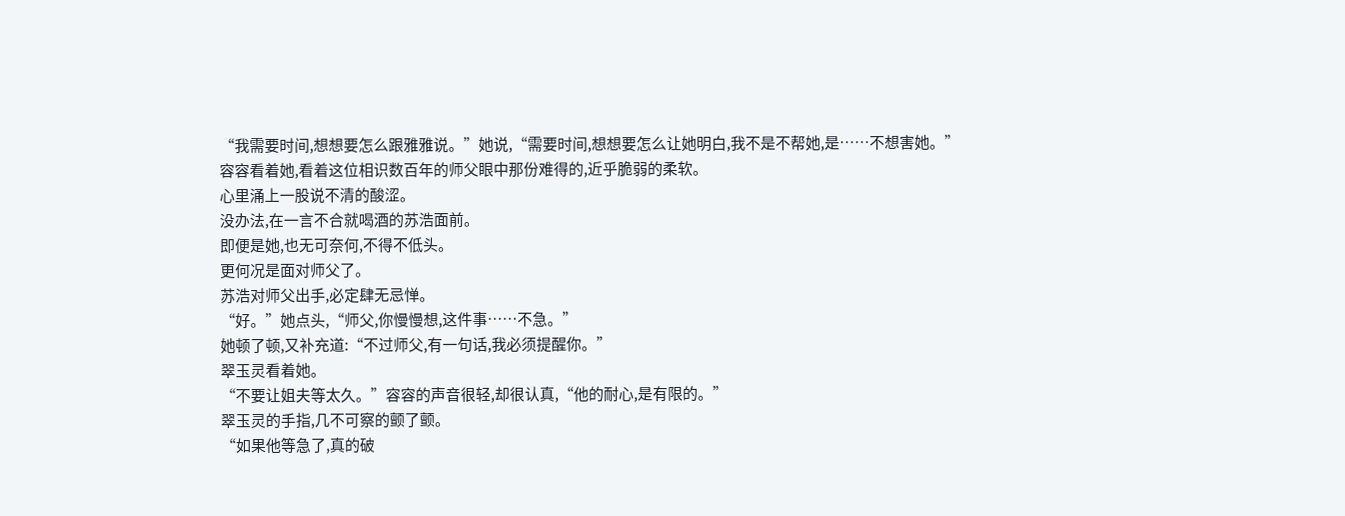“我需要时间,想想要怎么跟雅雅说。”她说,“需要时间,想想要怎么让她明白,我不是不帮她,是……不想害她。”
容容看着她,看着这位相识数百年的师父眼中那份难得的,近乎脆弱的柔软。
心里涌上一股说不清的酸涩。
没办法,在一言不合就喝酒的苏浩面前。
即便是她,也无可奈何,不得不低头。
更何况是面对师父了。
苏浩对师父出手,必定肆无忌惮。
“好。”她点头,“师父,你慢慢想,这件事……不急。”
她顿了顿,又补充道:“不过师父,有一句话,我必须提醒你。”
翠玉灵看着她。
“不要让姐夫等太久。”容容的声音很轻,却很认真,“他的耐心,是有限的。”
翠玉灵的手指,几不可察的颤了颤。
“如果他等急了,真的破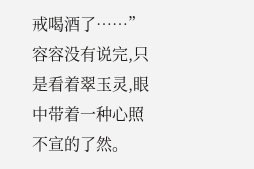戒喝酒了……”容容没有说完,只是看着翠玉灵,眼中带着一种心照不宣的了然。